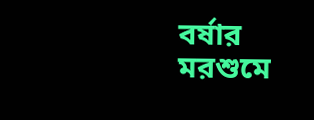বর্ষার মরশুমে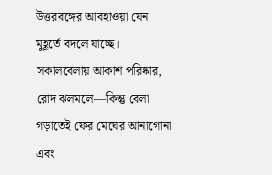উত্তরবঙ্গের আবহাওয়া যেন মুহূর্তে বদলে যাচ্ছে। সকালবেলায় আকাশ পরিষ্কার, রোদ ঝলমলে—কিন্তু বেলা গড়াতেই ফের মেঘের আনাগোনা এবং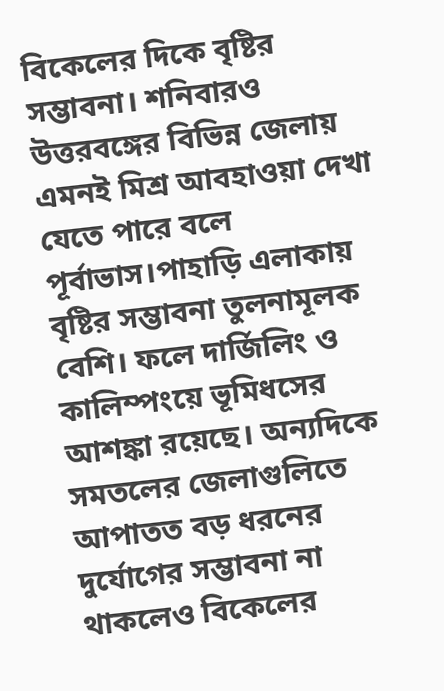বিকেলের দিকে বৃষ্টির সম্ভাবনা। শনিবারও উত্তরবঙ্গের বিভিন্ন জেলায় এমনই মিশ্র আবহাওয়া দেখা যেতে পারে বলে পূর্বাভাস।পাহাড়ি এলাকায় বৃষ্টির সম্ভাবনা তুলনামূলক বেশি। ফলে দার্জিলিং ও কালিম্পংয়ে ভূমিধসের আশঙ্কা রয়েছে। অন্যদিকে সমতলের জেলাগুলিতে আপাতত বড় ধরনের দুর্যোগের সম্ভাবনা না থাকলেও বিকেলের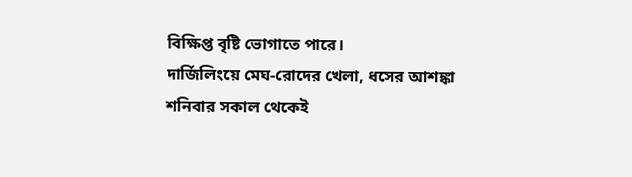বিক্ষিপ্ত বৃষ্টি ভোগাতে পারে।
দার্জিলিংয়ে মেঘ-রোদের খেলা, ধসের আশঙ্কা
শনিবার সকাল থেকেই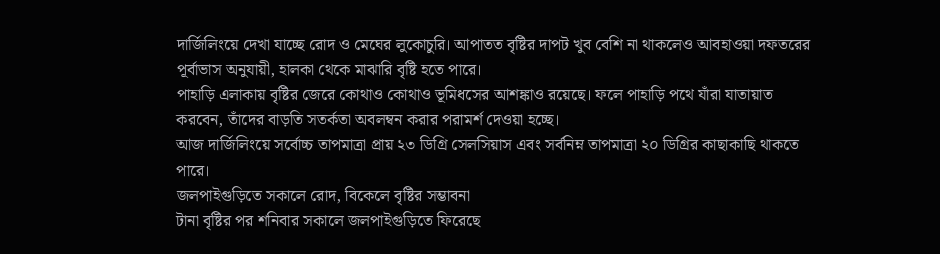দার্জিলিংয়ে দেখা যাচ্ছে রোদ ও মেঘের লুকোচুরি। আপাতত বৃষ্টির দাপট খুব বেশি না থাকলেও আবহাওয়া দফতরের পূর্বাভাস অনুযায়ী, হালকা থেকে মাঝারি বৃষ্টি হতে পারে।
পাহাড়ি এলাকায় বৃষ্টির জেরে কোথাও কোথাও ভূমিধসের আশঙ্কাও রয়েছে। ফলে পাহাড়ি পথে যাঁরা যাতায়াত করবেন, তাঁদের বাড়তি সতর্কতা অবলম্বন করার পরামর্শ দেওয়া হচ্ছে।
আজ দার্জিলিংয়ে সর্বোচ্চ তাপমাত্রা প্রায় ২৩ ডিগ্রি সেলসিয়াস এবং সর্বনিম্ন তাপমাত্রা ২০ ডিগ্রির কাছাকাছি থাকতে পারে।
জলপাইগুড়িতে সকালে রোদ, বিকেলে বৃষ্টির সম্ভাবনা
টানা বৃষ্টির পর শনিবার সকালে জলপাইগুড়িতে ফিরেছে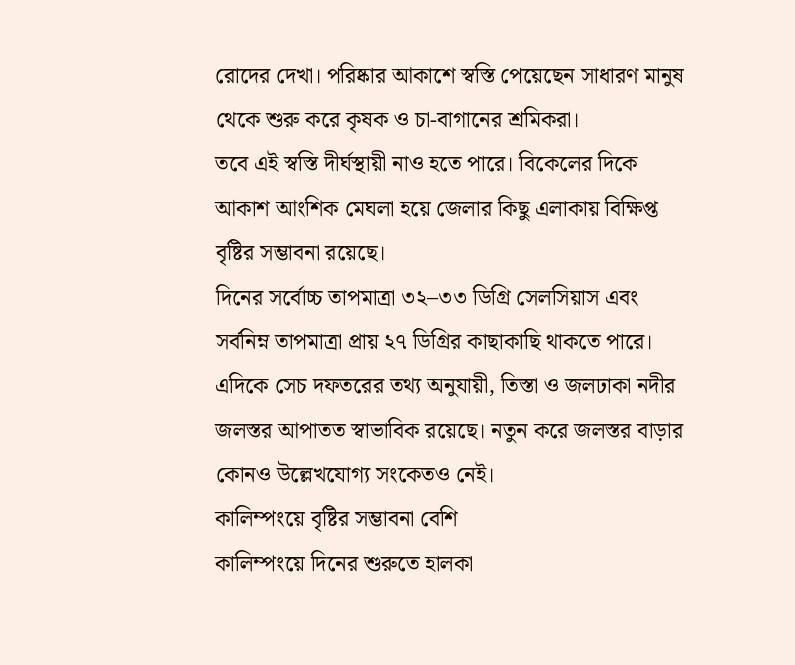রোদের দেখা। পরিষ্কার আকাশে স্বস্তি পেয়েছেন সাধারণ মানুষ থেকে শুরু করে কৃষক ও চা-বাগানের শ্রমিকরা।
তবে এই স্বস্তি দীর্ঘস্থায়ী নাও হতে পারে। বিকেলের দিকে আকাশ আংশিক মেঘলা হয়ে জেলার কিছু এলাকায় বিক্ষিপ্ত বৃষ্টির সম্ভাবনা রয়েছে।
দিনের সর্বোচ্চ তাপমাত্রা ৩২–৩৩ ডিগ্রি সেলসিয়াস এবং সর্বনিম্ন তাপমাত্রা প্রায় ২৭ ডিগ্রির কাছাকাছি থাকতে পারে।
এদিকে সেচ দফতরের তথ্য অনুযায়ী, তিস্তা ও জলঢাকা নদীর জলস্তর আপাতত স্বাভাবিক রয়েছে। নতুন করে জলস্তর বাড়ার কোনও উল্লেখযোগ্য সংকেতও নেই।
কালিম্পংয়ে বৃষ্টির সম্ভাবনা বেশি
কালিম্পংয়ে দিনের শুরুতে হালকা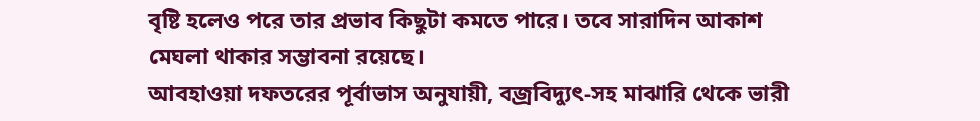বৃষ্টি হলেও পরে তার প্রভাব কিছুটা কমতে পারে। তবে সারাদিন আকাশ মেঘলা থাকার সম্ভাবনা রয়েছে।
আবহাওয়া দফতরের পূর্বাভাস অনুযায়ী, বজ্রবিদ্যুৎ-সহ মাঝারি থেকে ভারী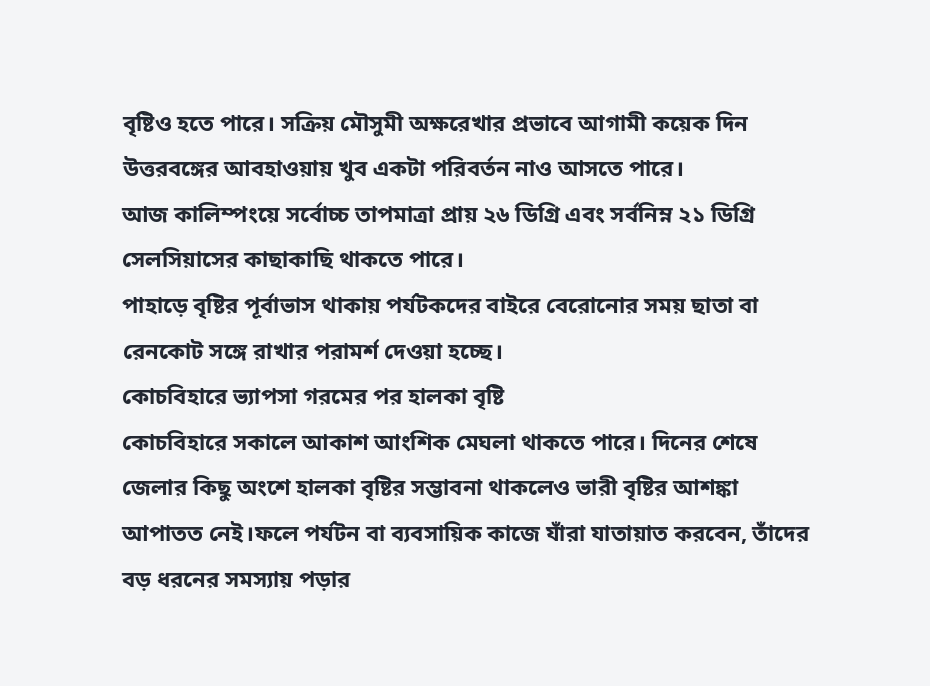বৃষ্টিও হতে পারে। সক্রিয় মৌসুমী অক্ষরেখার প্রভাবে আগামী কয়েক দিন উত্তরবঙ্গের আবহাওয়ায় খুব একটা পরিবর্তন নাও আসতে পারে।
আজ কালিম্পংয়ে সর্বোচ্চ তাপমাত্রা প্রায় ২৬ ডিগ্রি এবং সর্বনিম্ন ২১ ডিগ্রি সেলসিয়াসের কাছাকাছি থাকতে পারে।
পাহাড়ে বৃষ্টির পূর্বাভাস থাকায় পর্যটকদের বাইরে বেরোনোর সময় ছাতা বা রেনকোট সঙ্গে রাখার পরামর্শ দেওয়া হচ্ছে।
কোচবিহারে ভ্যাপসা গরমের পর হালকা বৃষ্টি
কোচবিহারে সকালে আকাশ আংশিক মেঘলা থাকতে পারে। দিনের শেষে জেলার কিছু অংশে হালকা বৃষ্টির সম্ভাবনা থাকলেও ভারী বৃষ্টির আশঙ্কা আপাতত নেই।ফলে পর্যটন বা ব্যবসায়িক কাজে যাঁরা যাতায়াত করবেন, তাঁদের বড় ধরনের সমস্যায় পড়ার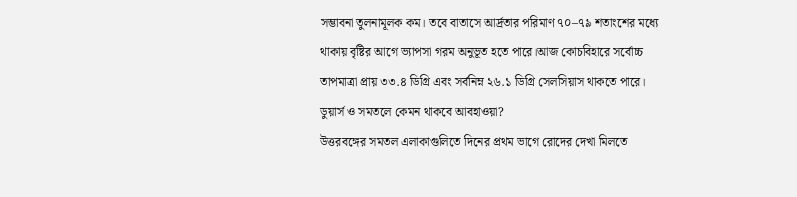সম্ভাবনা তুলনামূলক কম। তবে বাতাসে আর্দ্রতার পরিমাণ ৭০–৭৯ শতাংশের মধ্যে থাকায় বৃষ্টির আগে ভ্যাপসা গরম অনুভূত হতে পারে।আজ কোচবিহারে সর্বোচ্চ তাপমাত্রা প্রায় ৩৩.৪ ডিগ্রি এবং সর্বনিম্ন ২৬.১ ডিগ্রি সেলসিয়াস থাকতে পারে।
ডুয়ার্স ও সমতলে কেমন থাকবে আবহাওয়া?
উত্তরবঙ্গের সমতল এলাকাগুলিতে দিনের প্রথম ভাগে রোদের দেখা মিলতে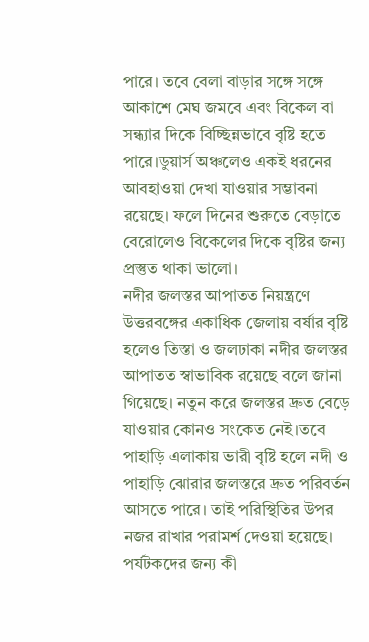পারে। তবে বেলা বাড়ার সঙ্গে সঙ্গে আকাশে মেঘ জমবে এবং বিকেল বা সন্ধ্যার দিকে বিচ্ছিন্নভাবে বৃষ্টি হতে পারে।ডুয়ার্স অঞ্চলেও একই ধরনের আবহাওয়া দেখা যাওয়ার সম্ভাবনা রয়েছে। ফলে দিনের শুরুতে বেড়াতে বেরোলেও বিকেলের দিকে বৃষ্টির জন্য প্রস্তুত থাকা ভালো।
নদীর জলস্তর আপাতত নিয়ন্ত্রণে
উত্তরবঙ্গের একাধিক জেলায় বর্ষার বৃষ্টি হলেও তিস্তা ও জলঢাকা নদীর জলস্তর আপাতত স্বাভাবিক রয়েছে বলে জানা গিয়েছে। নতুন করে জলস্তর দ্রুত বেড়ে যাওয়ার কোনও সংকেত নেই।তবে পাহাড়ি এলাকায় ভারী বৃষ্টি হলে নদী ও পাহাড়ি ঝোরার জলস্তরে দ্রুত পরিবর্তন আসতে পারে। তাই পরিস্থিতির উপর নজর রাখার পরামর্শ দেওয়া হয়েছে।
পর্যটকদের জন্য কী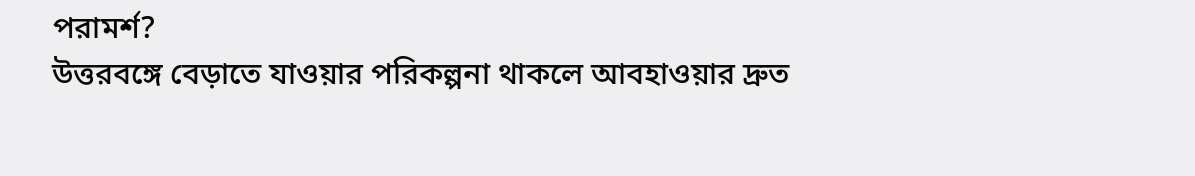পরামর্শ?
উত্তরবঙ্গে বেড়াতে যাওয়ার পরিকল্পনা থাকলে আবহাওয়ার দ্রুত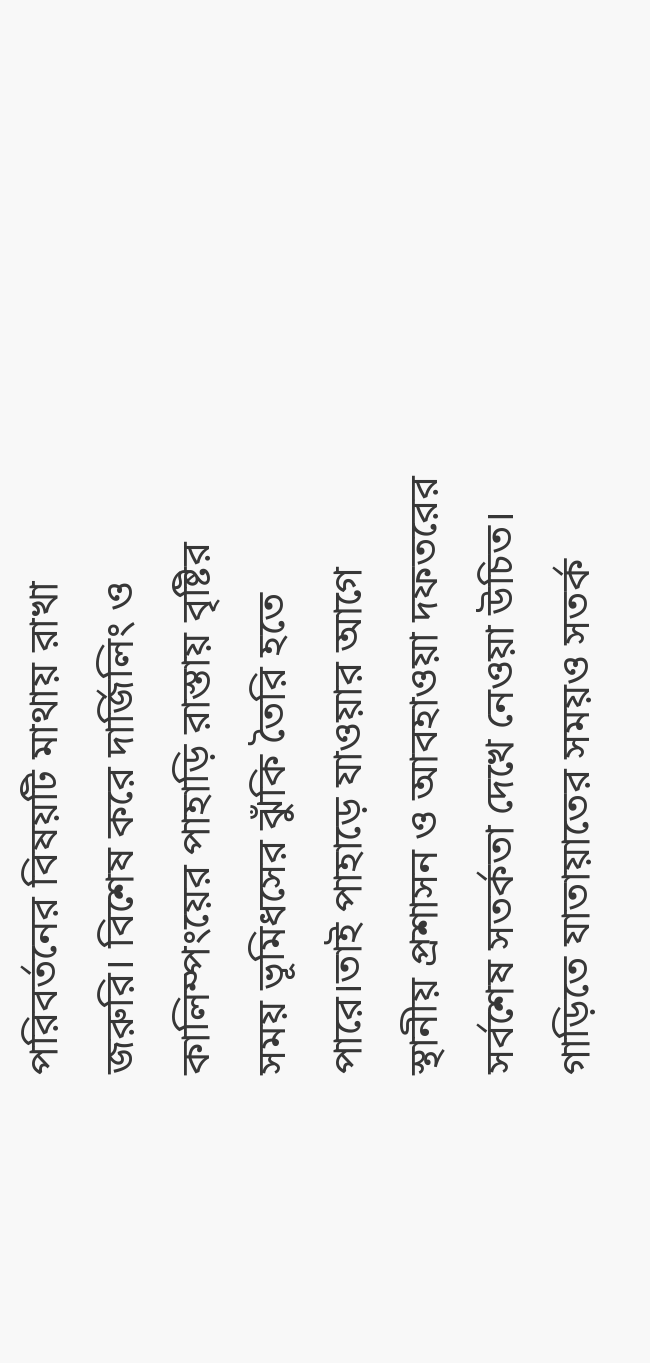পরিবর্তনের বিষয়টি মাথায় রাখা জরুরি। বিশেষ করে দার্জিলিং ও কালিম্পংয়ের পাহাড়ি রাস্তায় বৃষ্টির সময় ভূমিধসের ঝুঁকি তৈরি হতে পারে।তাই পাহাড়ে যাওয়ার আগে স্থানীয় প্রশাসন ও আবহাওয়া দফতরের সর্বশেষ সতর্কতা দেখে নেওয়া উচিত। গাড়িতে যাতায়াতের সময়ও সতর্ক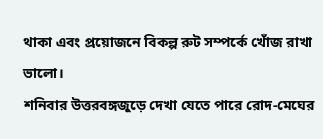থাকা এবং প্রয়োজনে বিকল্প রুট সম্পর্কে খোঁজ রাখা ভালো।
শনিবার উত্তরবঙ্গজুড়ে দেখা যেতে পারে রোদ-মেঘের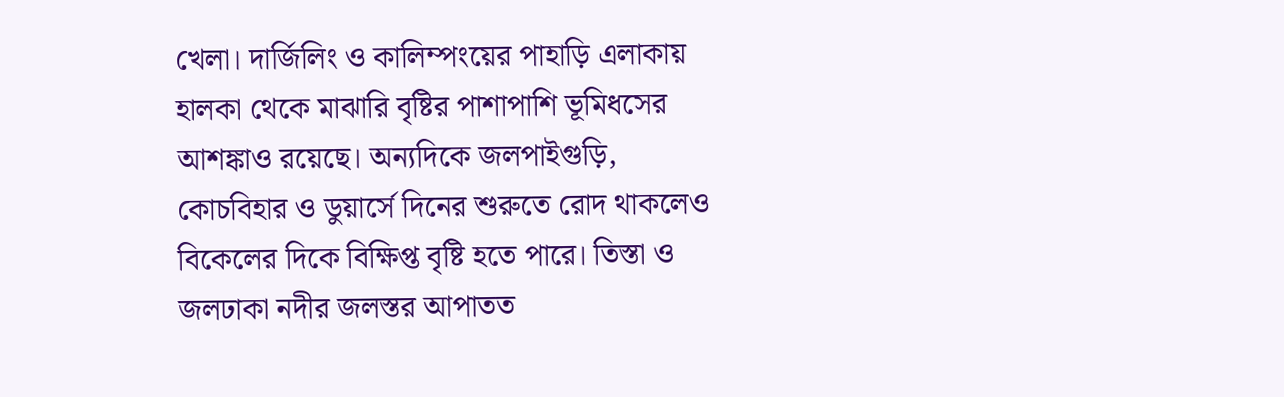খেলা। দার্জিলিং ও কালিম্পংয়ের পাহাড়ি এলাকায় হালকা থেকে মাঝারি বৃষ্টির পাশাপাশি ভূমিধসের আশঙ্কাও রয়েছে। অন্যদিকে জলপাইগুড়ি, কোচবিহার ও ডুয়ার্সে দিনের শুরুতে রোদ থাকলেও বিকেলের দিকে বিক্ষিপ্ত বৃষ্টি হতে পারে। তিস্তা ও জলঢাকা নদীর জলস্তর আপাতত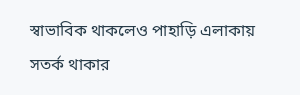স্বাভাবিক থাকলেও পাহাড়ি এলাকায় সতর্ক থাকার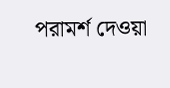পরামর্শ দেওয়া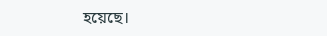হয়েছে।